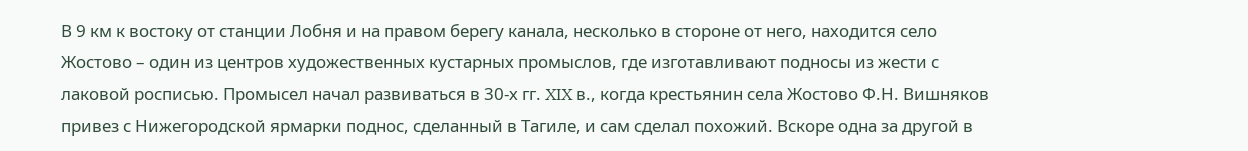В 9 км к востоку от станции Лобня и на правом берегу канала, несколько в стороне от него, находится село Жостово – один из центров художественных кустарных промыслов, где изготавливают подносы из жести с лаковой росписью. Промысел начал развиваться в 30-х гг. XIX в., когда крестьянин села Жостово Ф.Н. Вишняков привез с Нижегородской ярмарки поднос, сделанный в Тагиле, и сам сделал похожий. Вскоре одна за другой в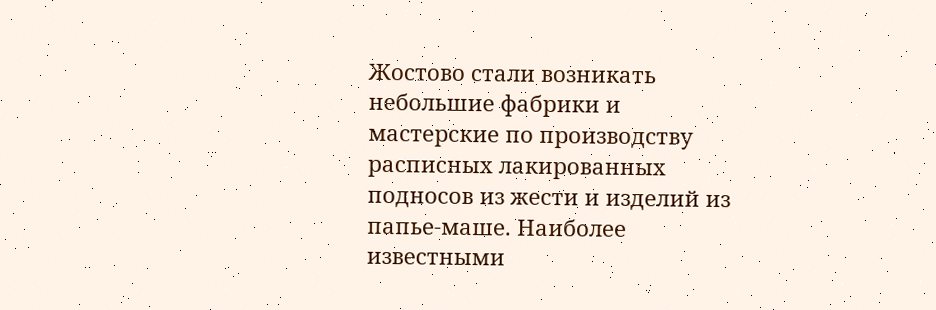Жостово стали возникать небольшие фабрики и мастерские по производству расписных лакированных подносов из жести и изделий из папье-маше. Наиболее известными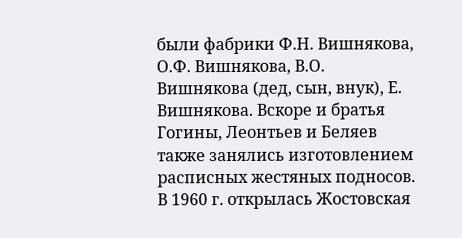были фабрики Ф.Н. Вишнякова, О.Ф. Вишнякова, В.О. Вишнякова (дед, сын, внук), Е. Вишнякова. Вскоре и братья Гогины, Леонтьев и Беляев также занялись изготовлением расписных жестяных подносов. В 1960 г. открылась Жостовская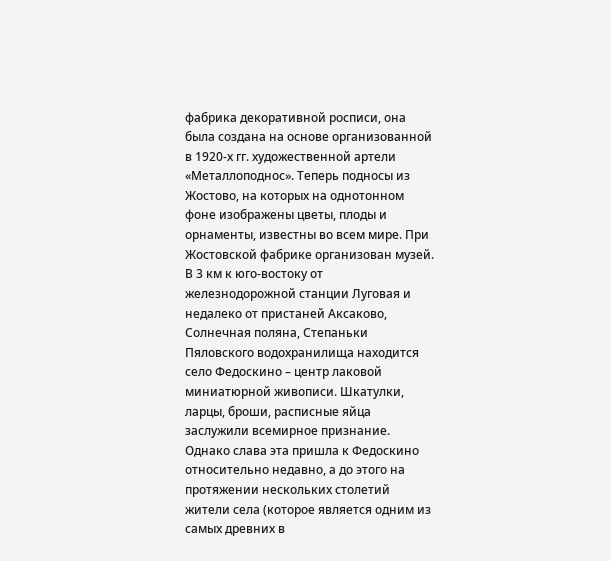фабрика декоративной росписи, она была создана на основе организованной в 1920-х гг. художественной артели «Металлоподнос». Теперь подносы из Жостово, на которых на однотонном фоне изображены цветы, плоды и орнаменты, известны во всем мире. При Жостовской фабрике организован музей.
В 3 км к юго-востоку от железнодорожной станции Луговая и недалеко от пристаней Аксаково, Солнечная поляна, Степаньки Пяловского водохранилища находится село Федоскино – центр лаковой миниатюрной живописи. Шкатулки, ларцы, броши, расписные яйца заслужили всемирное признание. Однако слава эта пришла к Федоскино относительно недавно, а до этого на протяжении нескольких столетий жители села (которое является одним из самых древних в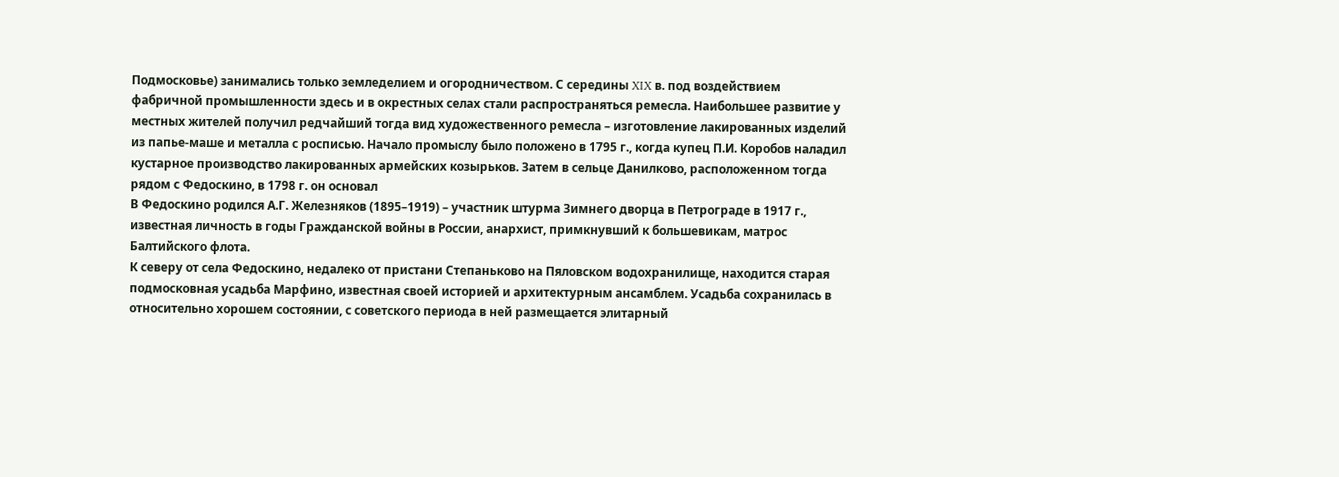Подмосковье) занимались только земледелием и огородничеством. С середины XIX в. под воздействием фабричной промышленности здесь и в окрестных селах стали распространяться ремесла. Наибольшее развитие у местных жителей получил редчайший тогда вид художественного ремесла – изготовление лакированных изделий из папье-маше и металла с росписью. Начало промыслу было положено в 1795 г., когда купец П.И. Коробов наладил кустарное производство лакированных армейских козырьков. Затем в сельце Данилково, расположенном тогда рядом с Федоскино, в 1798 г. он основал
В Федоскино родился А.Г. Железняков (1895–1919) – участник штурма Зимнего дворца в Петрограде в 1917 г., известная личность в годы Гражданской войны в России, анархист, примкнувший к большевикам, матрос Балтийского флота.
К северу от села Федоскино, недалеко от пристани Степаньково на Пяловском водохранилище, находится старая подмосковная усадьба Марфино, известная своей историей и архитектурным ансамблем. Усадьба сохранилась в относительно хорошем состоянии, с советского периода в ней размещается элитарный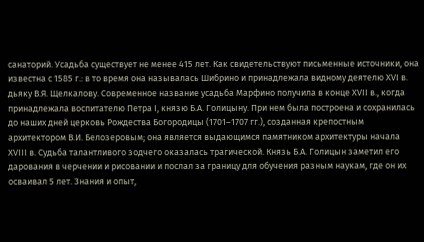санаторий. Усадьба существует не менее 415 лет. Как свидетельствуют письменные источники, она известна с 1585 г.: в то время она называлась Шибрино и принадлежала видному деятелю XVI в. дьяку В.Я. Щелкалову. Современное название усадьба Марфино получила в конце XVII в., когда принадлежала воспитателю Петра I, князю Б.А. Голицыну. При нем была построена и сохранилась до наших дней церковь Рождества Богородицы (1701–1707 гг.), созданная крепостным архитектором В.И. Белозеровым; она является выдающимся памятником архитектуры начала XVIII в. Судьба талантливого зодчего оказалась трагической. Князь Б.А. Голицын заметил его дарования в черчении и рисовании и послал за границу для обучения разным наукам, где он их осваивал 5 лет. Знания и опыт,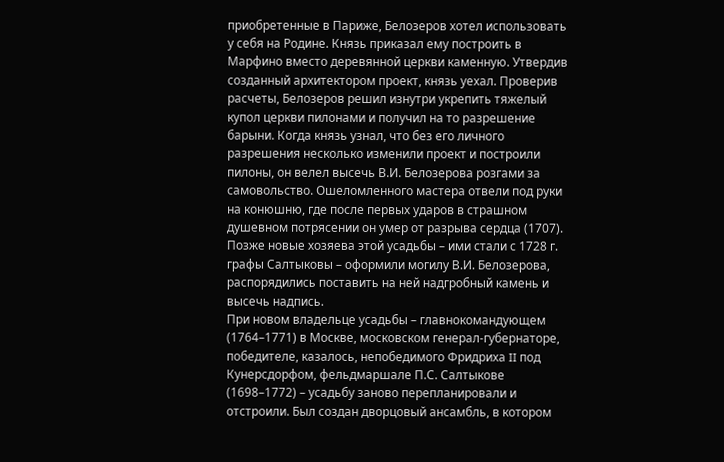приобретенные в Париже, Белозеров хотел использовать у себя на Родине. Князь приказал ему построить в Марфино вместо деревянной церкви каменную. Утвердив созданный архитектором проект, князь уехал. Проверив расчеты, Белозеров решил изнутри укрепить тяжелый купол церкви пилонами и получил на то разрешение барыни. Когда князь узнал, что без его личного разрешения несколько изменили проект и построили пилоны, он велел высечь В.И. Белозерова розгами за самовольство. Ошеломленного мастера отвели под руки на конюшню, где после первых ударов в страшном душевном потрясении он умер от разрыва сердца (1707). Позже новые хозяева этой усадьбы – ими стали с 1728 г. графы Салтыковы – оформили могилу В.И. Белозерова, распорядились поставить на ней надгробный камень и высечь надпись.
При новом владельце усадьбы – главнокомандующем (1764–1771) в Москве, московском генерал-губернаторе, победителе, казалось, непобедимого Фридриха II под Кунерсдорфом, фельдмаршале П.С. Салтыкове (1698–1772) – усадьбу заново перепланировали и отстроили. Был создан дворцовый ансамбль, в котором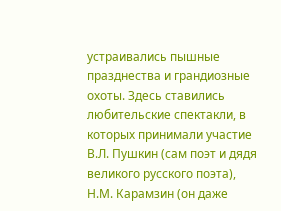устраивались пышные празднества и грандиозные охоты. Здесь ставились любительские спектакли, в которых принимали участие В.Л. Пушкин (сам поэт и дядя великого русского поэта), Н.М. Карамзин (он даже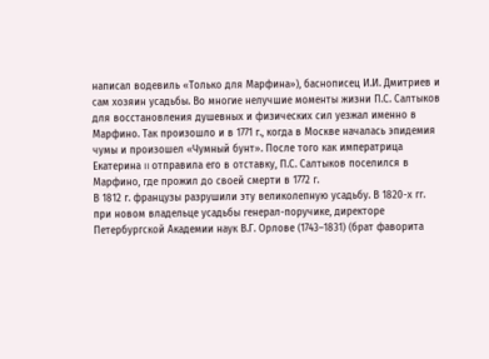написал водевиль «Только для Марфина»), баснописец И.И. Дмитриев и сам хозяин усадьбы. Во многие нелучшие моменты жизни П.С. Салтыков для восстановления душевных и физических сил уезжал именно в Марфино. Так произошло и в 1771 г., когда в Москве началась эпидемия чумы и произошел «Чумный бунт». После того как императрица Екатерина II отправила его в отставку, П.С. Салтыков поселился в Марфино, где прожил до своей смерти в 1772 г.
В 1812 г. французы разрушили эту великолепную усадьбу. В 1820-х гг. при новом владельце усадьбы генерал-поручике, директоре Петербургской Академии наук В.Г. Орлове (1743–1831) (брат фаворита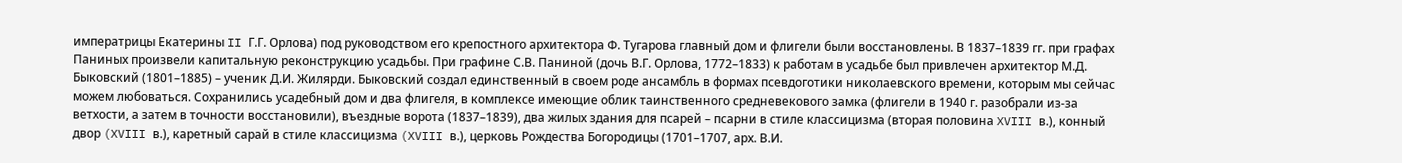императрицы Екатерины II Г.Г. Орлова) под руководством его крепостного архитектора Ф. Тугарова главный дом и флигели были восстановлены. В 1837–1839 гг. при графах Паниных произвели капитальную реконструкцию усадьбы. При графине С.В. Паниной (дочь В.Г. Орлова, 1772–1833) к работам в усадьбе был привлечен архитектор М.Д. Быковский (1801–1885) – ученик Д.И. Жилярди. Быковский создал единственный в своем роде ансамбль в формах псевдоготики николаевского времени, которым мы сейчас можем любоваться. Сохранились усадебный дом и два флигеля, в комплексе имеющие облик таинственного средневекового замка (флигели в 1940 г. разобрали из-за ветхости, а затем в точности восстановили), въездные ворота (1837–1839), два жилых здания для псарей – псарни в стиле классицизма (вторая половина XVIII в.), конный двор (XVIII в.), каретный сарай в стиле классицизма (XVIII в.), церковь Рождества Богородицы (1701–1707, арх. В.И.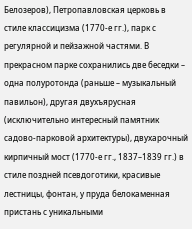Белозеров), Петропавловская церковь в стиле классицизма (1770-е гг.), парк с регулярной и пейзажной частями. В прекрасном парке сохранились две беседки – одна полуротонда (раньше – музыкальный павильон), другая двухъярусная (исключительно интересный памятник садово-парковой архитектуры), двухарочный кирпичный мост (1770-е гг., 1837–1839 гг.) в стиле поздней псевдоготики, красивые лестницы, фонтан, у пруда белокаменная пристань с уникальными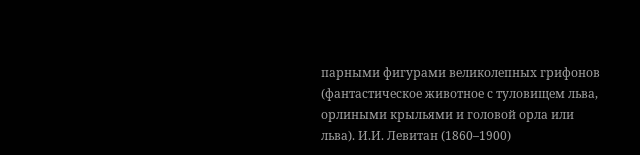парными фигурами великолепных грифонов (фантастическое животное с туловищем льва, орлиными крыльями и головой орла или льва). И.И. Левитан (1860–1900)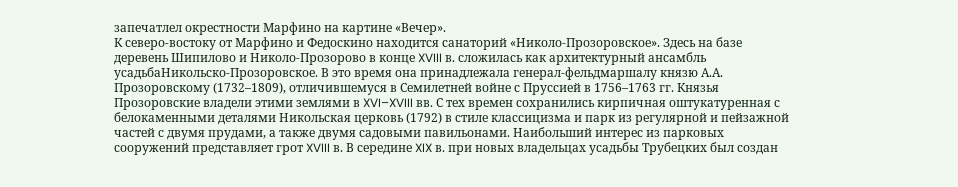запечатлел окрестности Марфино на картине «Вечер».
К северо-востоку от Марфино и Федоскино находится санаторий «Николо-Прозоровское». Здесь на базе деревень Шипилово и Николо-Прозорово в конце XVIII в. сложилась как архитектурный ансамбль усадьбаНикольско-Прозоровское. В это время она принадлежала генерал-фельдмаршалу князю А.А. Прозоровскому (1732–1809), отличившемуся в Семилетней войне с Пруссией в 1756–1763 гг. Князья Прозоровские владели этими землями в XVI–XVIII вв. С тех времен сохранились кирпичная оштукатуренная с белокаменными деталями Никольская церковь (1792) в стиле классицизма и парк из регулярной и пейзажной частей с двумя прудами, а также двумя садовыми павильонами. Наибольший интерес из парковых сооружений представляет грот XVIII в. В середине XIX в. при новых владельцах усадьбы Трубецких был создан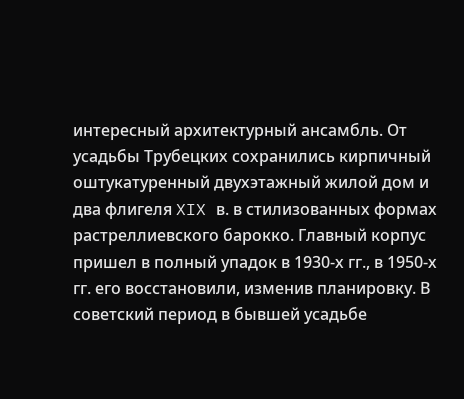интересный архитектурный ансамбль. От усадьбы Трубецких сохранились кирпичный оштукатуренный двухэтажный жилой дом и два флигеля XIX в. в стилизованных формах растреллиевского барокко. Главный корпус пришел в полный упадок в 1930-х гг., в 1950-х гг. его восстановили, изменив планировку. В советский период в бывшей усадьбе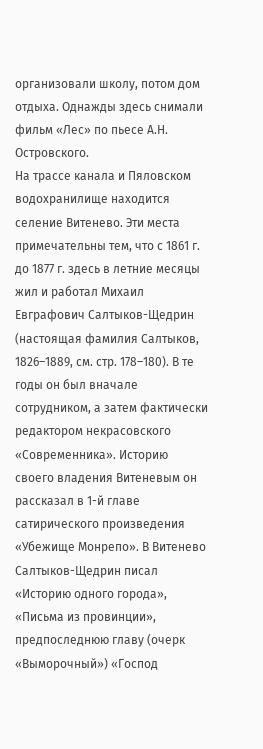организовали школу, потом дом отдыха. Однажды здесь снимали фильм «Лес» по пьесе А.Н. Островского.
На трассе канала и Пяловском водохранилище находится селение Витенево. Эти места примечательны тем, что с 1861 г. до 1877 г. здесь в летние месяцы жил и работал Михаил Евграфович Салтыков-Щедрин (настоящая фамилия Салтыков, 1826–1889, см. стр. 178–180). В те годы он был вначале сотрудником, а затем фактически редактором некрасовского «Современника». Историю своего владения Витеневым он рассказал в 1-й главе сатирического произведения «Убежище Монрепо». В Витенево Салтыков-Щедрин писал «Историю одного города», «Письма из провинции», предпоследнюю главу (очерк «Выморочный») «Господ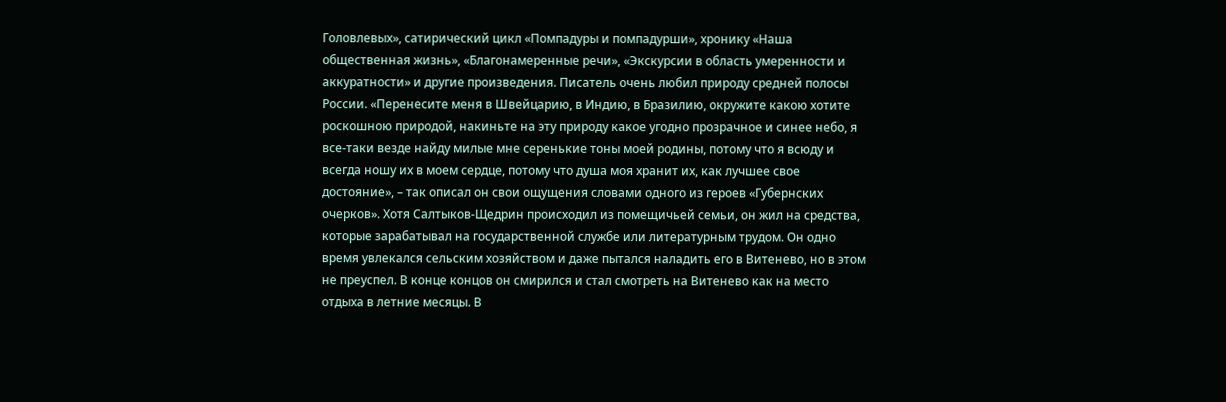Головлевых», сатирический цикл «Помпадуры и помпадурши», хронику «Наша общественная жизнь», «Благонамеренные речи», «Экскурсии в область умеренности и аккуратности» и другие произведения. Писатель очень любил природу средней полосы России. «Перенесите меня в Швейцарию, в Индию, в Бразилию, окружите какою хотите роскошною природой, накиньте на эту природу какое угодно прозрачное и синее небо, я все-таки везде найду милые мне серенькие тоны моей родины, потому что я всюду и всегда ношу их в моем сердце, потому что душа моя хранит их, как лучшее свое достояние», – так описал он свои ощущения словами одного из героев «Губернских очерков». Хотя Салтыков-Щедрин происходил из помещичьей семьи, он жил на средства, которые зарабатывал на государственной службе или литературным трудом. Он одно время увлекался сельским хозяйством и даже пытался наладить его в Витенево, но в этом не преуспел. В конце концов он смирился и стал смотреть на Витенево как на место отдыха в летние месяцы. В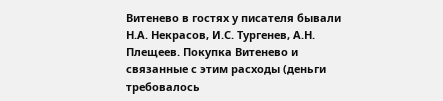Витенево в гостях у писателя бывали Н.А. Некрасов, И.С. Тургенев, А.Н. Плещеев. Покупка Витенево и связанные с этим расходы (деньги требовалось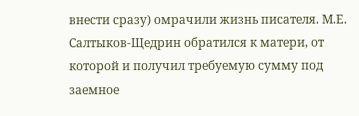внести сразу) омрачили жизнь писателя. М.Е. Салтыков-Щедрин обратился к матери, от которой и получил требуемую сумму под заемное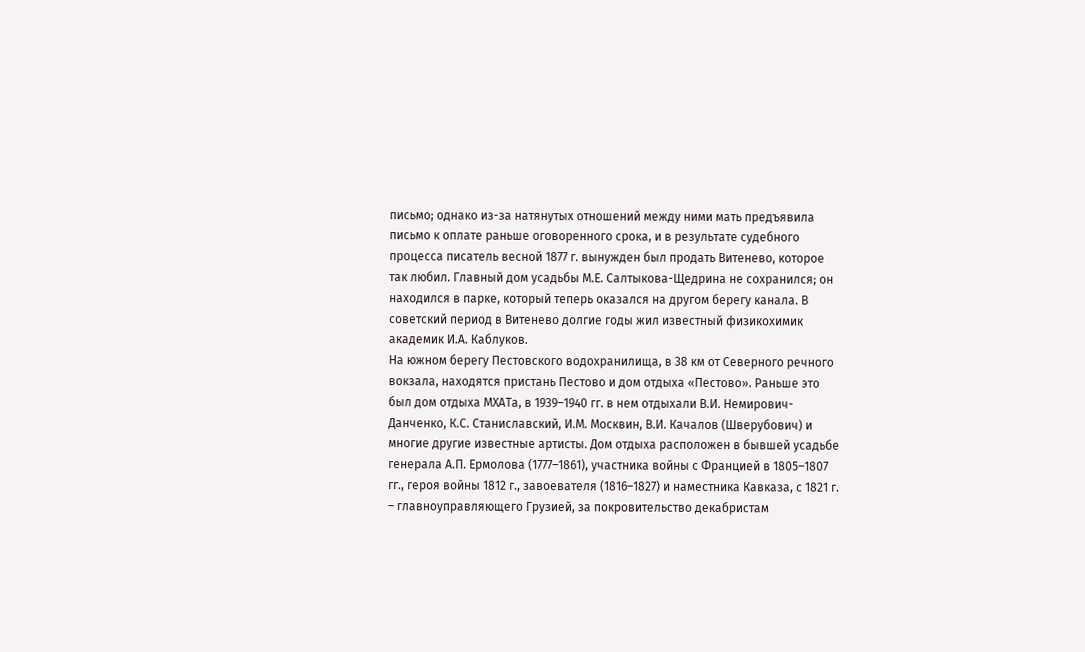письмо; однако из-за натянутых отношений между ними мать предъявила письмо к оплате раньше оговоренного срока, и в результате судебного процесса писатель весной 1877 г. вынужден был продать Витенево, которое так любил. Главный дом усадьбы М.Е. Салтыкова-Щедрина не сохранился; он находился в парке, который теперь оказался на другом берегу канала. В советский период в Витенево долгие годы жил известный физикохимик академик И.А. Каблуков.
На южном берегу Пестовского водохранилища, в 38 км от Северного речного вокзала, находятся пристань Пестово и дом отдыха «Пестово». Раньше это был дом отдыха МХАТа, в 1939–1940 гг. в нем отдыхали В.И. Немирович-Данченко, К.С. Станиславский, И.М. Москвин, В.И. Качалов (Шверубович) и многие другие известные артисты. Дом отдыха расположен в бывшей усадьбе генерала А.П. Ермолова (1777–1861), участника войны с Францией в 1805–1807 гг., героя войны 1812 г., завоевателя (1816–1827) и наместника Кавказа, с 1821 г. – главноуправляющего Грузией, за покровительство декабристам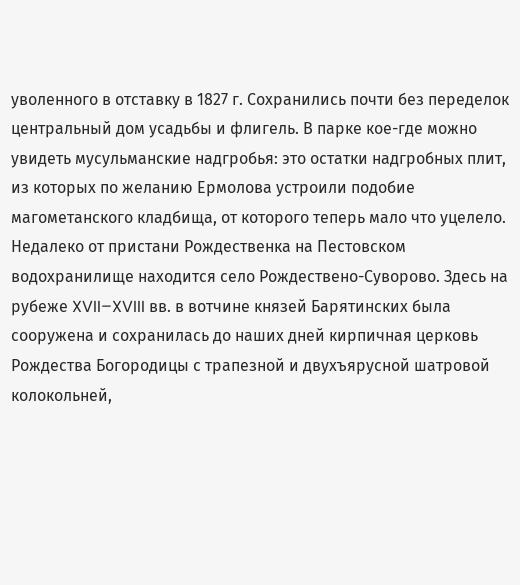уволенного в отставку в 1827 г. Сохранились почти без переделок центральный дом усадьбы и флигель. В парке кое-где можно увидеть мусульманские надгробья: это остатки надгробных плит, из которых по желанию Ермолова устроили подобие магометанского кладбища, от которого теперь мало что уцелело.
Недалеко от пристани Рождественка на Пестовском водохранилище находится село Рождествено-Суворово. Здесь на рубеже XVII–XVIII вв. в вотчине князей Барятинских была сооружена и сохранилась до наших дней кирпичная церковь Рождества Богородицы с трапезной и двухъярусной шатровой колокольней,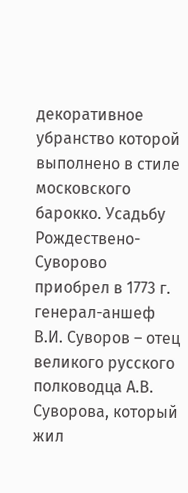декоративное убранство которой выполнено в стиле московского барокко. Усадьбу Рождествено-Суворово приобрел в 1773 г. генерал-аншеф В.И. Суворов – отец великого русского полководца А.В. Суворова, который жил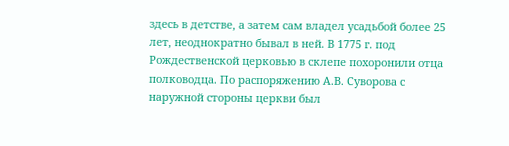здесь в детстве, а затем сам владел усадьбой более 25 лет, неоднократно бывал в ней. В 1775 г. под Рождественской церковью в склепе похоронили отца полководца. По распоряжению А.В. Суворова с наружной стороны церкви был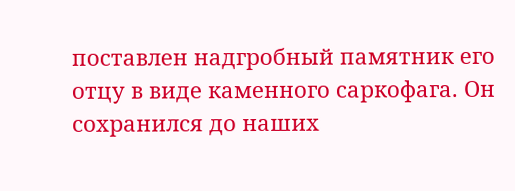поставлен надгробный памятник его отцу в виде каменного саркофага. Он сохранился до наших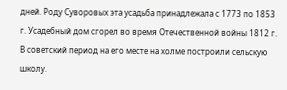дней. Роду Суворовых эта усадьба принадлежала с 1773 по 1853 г. Усадебный дом сгорел во время Отечественной войны 1812 г. В советский период на его месте на холме построили сельскую школу.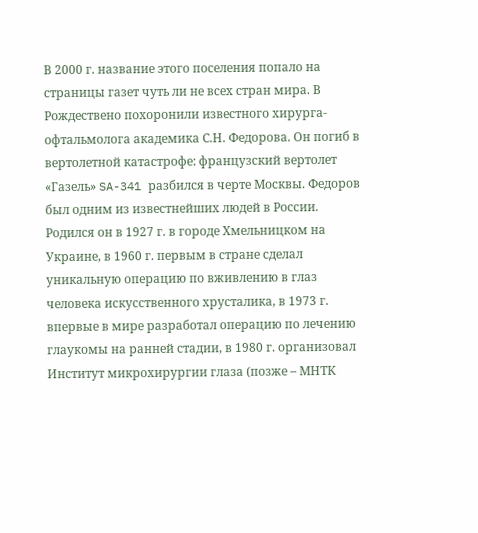В 2000 г. название этого поселения попало на страницы газет чуть ли не всех стран мира. В Рождествено похоронили известного хирурга-офтальмолога академика С.Н. Федорова. Он погиб в вертолетной катастрофе: французский вертолет «Газель» SA-341 разбился в черте Москвы. Федоров был одним из известнейших людей в России. Родился он в 1927 г. в городе Хмельницком на Украине, в 1960 г. первым в стране сделал уникальную операцию по вживлению в глаз человека искусственного хрусталика, в 1973 г. впервые в мире разработал операцию по лечению глаукомы на ранней стадии, в 1980 г. организовал Институт микрохирургии глаза (позже – МНТК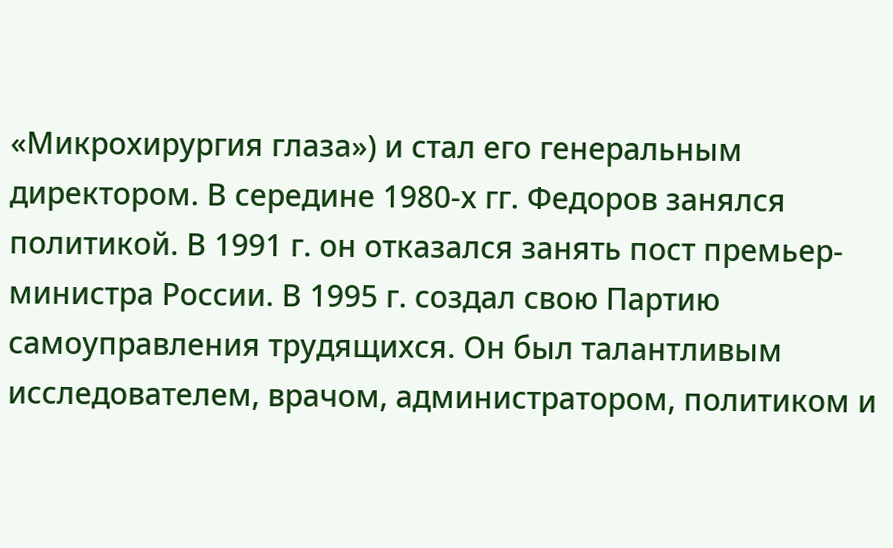«Микрохирургия глаза») и стал его генеральным директором. В середине 1980-х гг. Федоров занялся политикой. В 1991 г. он отказался занять пост премьер-министра России. В 1995 г. создал свою Партию самоуправления трудящихся. Он был талантливым исследователем, врачом, администратором, политиком и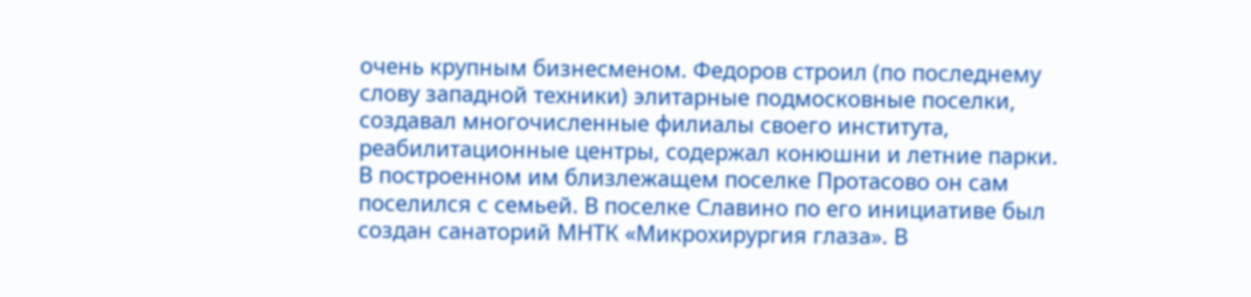очень крупным бизнесменом. Федоров строил (по последнему слову западной техники) элитарные подмосковные поселки, создавал многочисленные филиалы своего института, реабилитационные центры, содержал конюшни и летние парки. В построенном им близлежащем поселке Протасово он сам поселился с семьей. В поселке Славино по его инициативе был создан санаторий МНТК «Микрохирургия глаза». В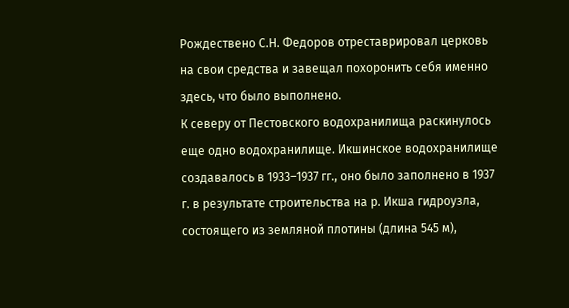Рождествено С.Н. Федоров отреставрировал церковь на свои средства и завещал похоронить себя именно здесь, что было выполнено.
К северу от Пестовского водохранилища раскинулось еще одно водохранилище. Икшинское водохранилище создавалось в 1933–1937 гг., оно было заполнено в 1937 г. в результате строительства на р. Икша гидроузла, состоящего из земляной плотины (длина 545 м),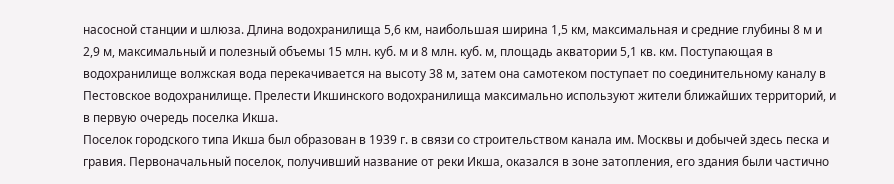насосной станции и шлюза. Длина водохранилища 5,6 км, наибольшая ширина 1,5 км, максимальная и средние глубины 8 м и 2,9 м, максимальный и полезный объемы 15 млн. куб. м и 8 млн. куб. м, площадь акватории 5,1 кв. км. Поступающая в водохранилище волжская вода перекачивается на высоту 38 м, затем она самотеком поступает по соединительному каналу в Пестовское водохранилище. Прелести Икшинского водохранилища максимально используют жители ближайших территорий, и в первую очередь поселка Икша.
Поселок городского типа Икша был образован в 1939 г. в связи со строительством канала им. Москвы и добычей здесь песка и гравия. Первоначальный поселок, получивший название от реки Икша, оказался в зоне затопления, его здания были частично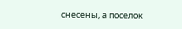снесены, а поселок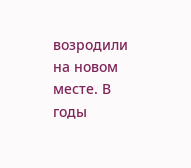возродили на новом месте. В годы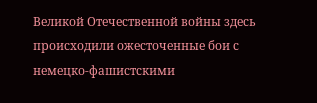Великой Отечественной войны здесь происходили ожесточенные бои с немецко-фашистскими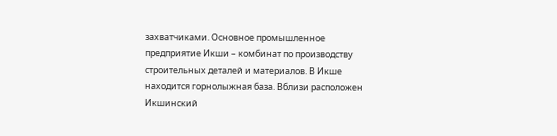захватчиками. Основное промышленное предприятие Икши – комбинат по производству строительных деталей и материалов. В Икше находится горнолыжная база. Вблизи расположен Икшинский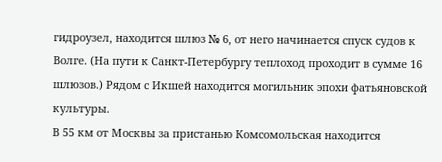гидроузел, находится шлюз № 6, от него начинается спуск судов к Волге. (На пути к Санкт-Петербургу теплоход проходит в сумме 16 шлюзов.) Рядом с Икшей находится могильник эпохи фатьяновской культуры.
В 55 км от Москвы за пристанью Комсомольская находится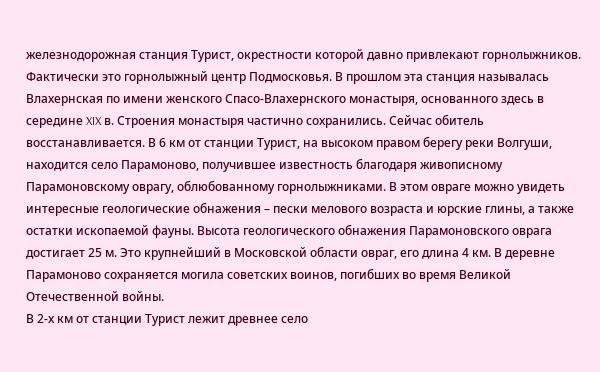железнодорожная станция Турист, окрестности которой давно привлекают горнолыжников. Фактически это горнолыжный центр Подмосковья. В прошлом эта станция называлась Влахернская по имени женского Спасо-Влахернского монастыря, основанного здесь в середине XIX в. Строения монастыря частично сохранились. Сейчас обитель восстанавливается. В 6 км от станции Турист, на высоком правом берегу реки Волгуши, находится село Парамоново, получившее известность благодаря живописному Парамоновскому оврагу, облюбованному горнолыжниками. В этом овраге можно увидеть интересные геологические обнажения – пески мелового возраста и юрские глины, а также остатки ископаемой фауны. Высота геологического обнажения Парамоновского оврага достигает 25 м. Это крупнейший в Московской области овраг, его длина 4 км. В деревне Парамоново сохраняется могила советских воинов, погибших во время Великой Отечественной войны.
В 2-х км от станции Турист лежит древнее село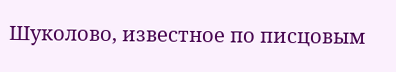Шуколово, известное по писцовым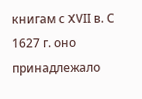книгам с XVII в. С 1627 г. оно принадлежало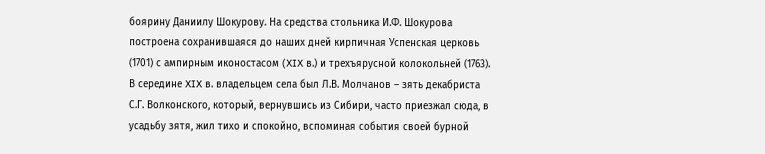боярину Даниилу Шокурову. На средства стольника И.Ф. Шокурова построена сохранившаяся до наших дней кирпичная Успенская церковь (1701) с ампирным иконостасом (XIX в.) и трехъярусной колокольней (1763). В середине XIX в. владельцем села был Л.В. Молчанов – зять декабриста С.Г. Волконского, который, вернувшись из Сибири, часто приезжал сюда, в усадьбу зятя, жил тихо и спокойно, вспоминая события своей бурной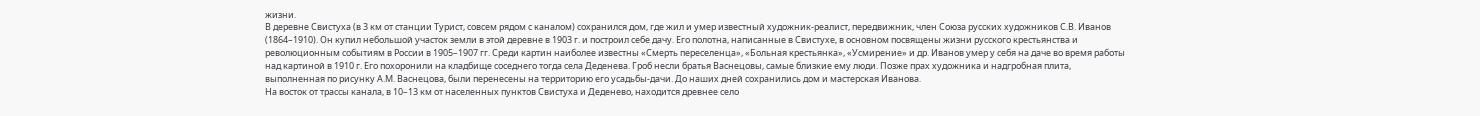жизни.
В деревне Свистуха (в 3 км от станции Турист, совсем рядом с каналом) сохранился дом, где жил и умер известный художник-реалист, передвижник, член Союза русских художников С.В. Иванов (1864–1910). Он купил небольшой участок земли в этой деревне в 1903 г. и построил себе дачу. Его полотна, написанные в Свистухе, в основном посвящены жизни русского крестьянства и революционным событиям в России в 1905–1907 гг. Среди картин наиболее известны «Смерть переселенца», «Больная крестьянка», «Усмирение» и др. Иванов умер у себя на даче во время работы над картиной в 1910 г. Его похоронили на кладбище соседнего тогда села Деденева. Гроб несли братья Васнецовы, самые близкие ему люди. Позже прах художника и надгробная плита, выполненная по рисунку А.М. Васнецова, были перенесены на территорию его усадьбы-дачи. До наших дней сохранились дом и мастерская Иванова.
На восток от трассы канала, в 10–13 км от населенных пунктов Свистуха и Деденево, находится древнее село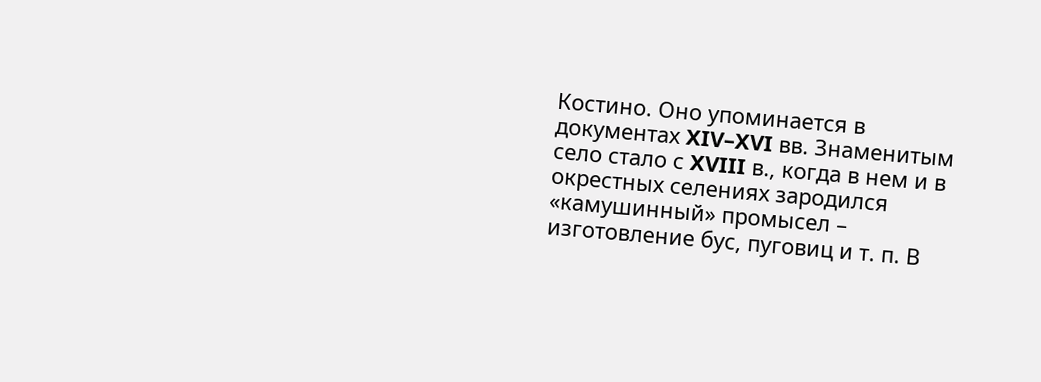Костино. Оно упоминается в документах XIV–XVI вв. Знаменитым село стало с XVIII в., когда в нем и в окрестных селениях зародился «камушинный» промысел – изготовление бус, пуговиц и т. п. В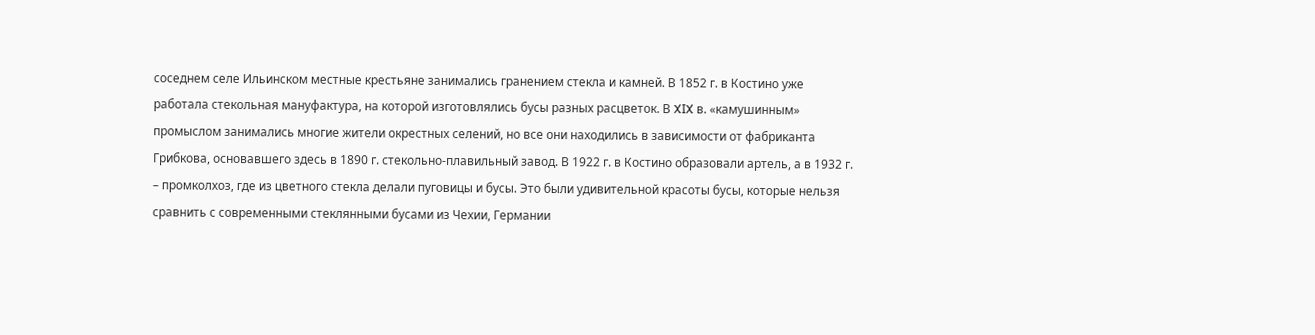соседнем селе Ильинском местные крестьяне занимались гранением стекла и камней. В 1852 г. в Костино уже работала стекольная мануфактура, на которой изготовлялись бусы разных расцветок. В XIX в. «камушинным» промыслом занимались многие жители окрестных селений, но все они находились в зависимости от фабриканта Грибкова, основавшего здесь в 1890 г. стекольно-плавильный завод. В 1922 г. в Костино образовали артель, а в 1932 г. – промколхоз, где из цветного стекла делали пуговицы и бусы. Это были удивительной красоты бусы, которые нельзя сравнить с современными стеклянными бусами из Чехии, Германии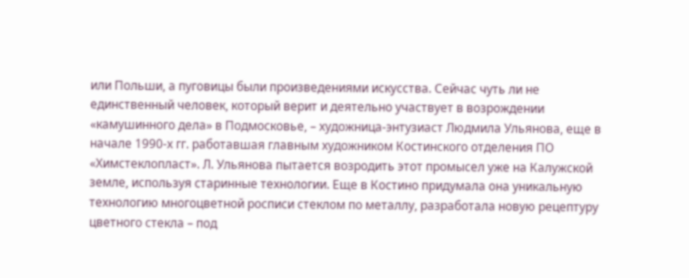или Польши, а пуговицы были произведениями искусства. Сейчас чуть ли не единственный человек, который верит и деятельно участвует в возрождении «камушинного дела» в Подмосковье, – художница-энтузиаст Людмила Ульянова, еще в начале 1990-х гг. работавшая главным художником Костинского отделения ПО «Химстеклопласт». Л. Ульянова пытается возродить этот промысел уже на Калужской земле, используя старинные технологии. Еще в Костино придумала она уникальную технологию многоцветной росписи стеклом по металлу, разработала новую рецептуру цветного стекла – под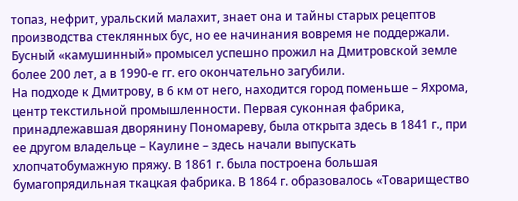топаз, нефрит, уральский малахит, знает она и тайны старых рецептов производства стеклянных бус, но ее начинания вовремя не поддержали. Бусный «камушинный» промысел успешно прожил на Дмитровской земле более 200 лет, а в 1990-е гг. его окончательно загубили.
На подходе к Дмитрову, в 6 км от него, находится город поменьше – Яхрома, центр текстильной промышленности. Первая суконная фабрика, принадлежавшая дворянину Пономареву, была открыта здесь в 1841 г., при ее другом владельце – Каулине – здесь начали выпускать хлопчатобумажную пряжу. В 1861 г. была построена большая бумагопрядильная ткацкая фабрика. В 1864 г. образовалось «Товарищество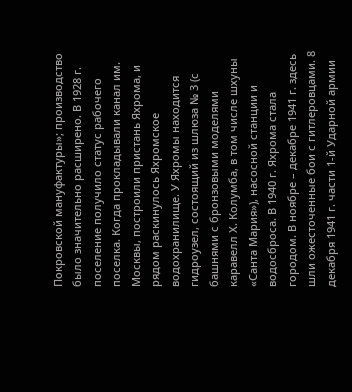Покровской мануфактуры»; производство было значительно расширено. В 1928 г. поселение получило статус рабочего поселка. Когда прокладывали канал им. Москвы, построили пристань Яхрома, и рядом раскинулось Яхромское водохранилище. У Яхромы находится гидроузел, состоящий из шлюза № 3 (с башнями с бронзовыми моделями каравелл Х. Колумба, в том числе шхуны «Санта Мария»), насосной станции и водосброса. В 1940 г. Яхрома стала городом. В ноябре – декабре 1941 г. здесь шли ожесточенные бои с гитлеровцами. 8 декабря 1941 г. части 1-й Ударной армии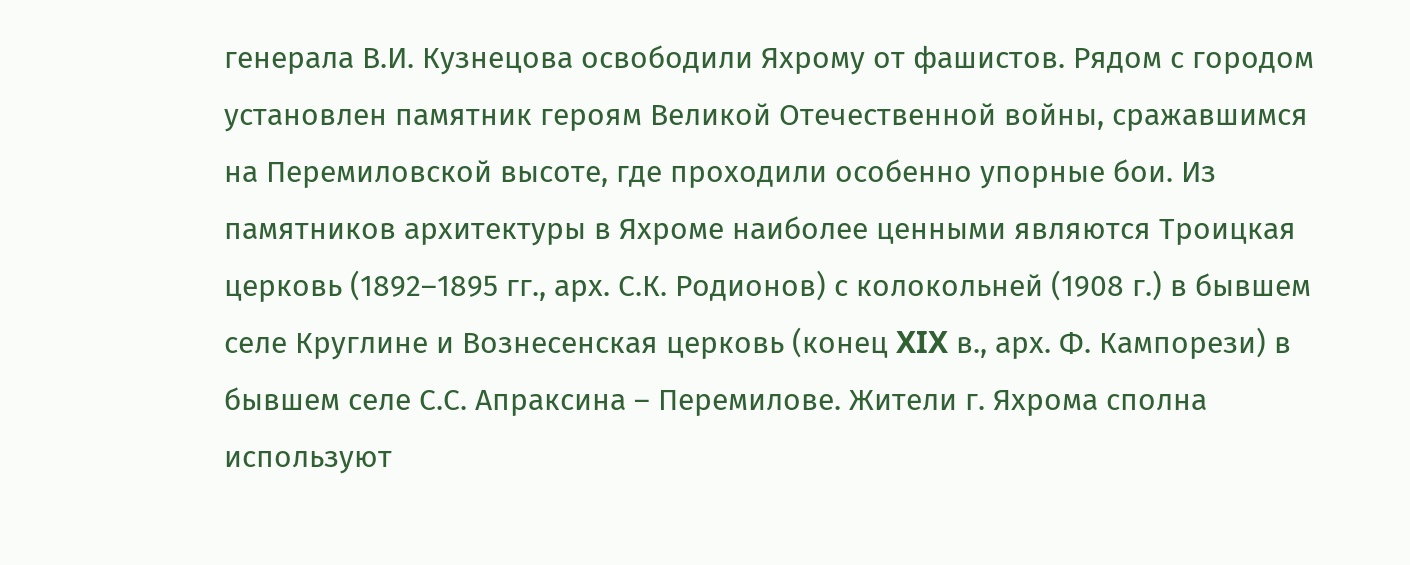генерала В.И. Кузнецова освободили Яхрому от фашистов. Рядом с городом установлен памятник героям Великой Отечественной войны, сражавшимся на Перемиловской высоте, где проходили особенно упорные бои. Из памятников архитектуры в Яхроме наиболее ценными являются Троицкая церковь (1892–1895 гг., арх. С.К. Родионов) с колокольней (1908 г.) в бывшем селе Круглине и Вознесенская церковь (конец XIX в., арх. Ф. Кампорези) в бывшем селе С.С. Апраксина – Перемилове. Жители г. Яхрома сполна используют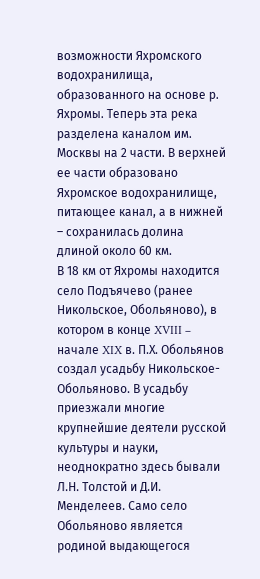возможности Яхромского водохранилища, образованного на основе р. Яхромы. Теперь эта река разделена каналом им. Москвы на 2 части. В верхней ее части образовано Яхромское водохранилище, питающее канал, а в нижней – сохранилась долина длиной около 60 км.
В 18 км от Яхромы находится село Подъячево (ранее Никольское, Обольяново), в котором в конце XVIII – начале XIX в. П.Х. Обольянов создал усадьбу Никольское-Обольяново. В усадьбу приезжали многие крупнейшие деятели русской культуры и науки, неоднократно здесь бывали Л.Н. Толстой и Д.И. Менделеев. Само село Обольяново является родиной выдающегося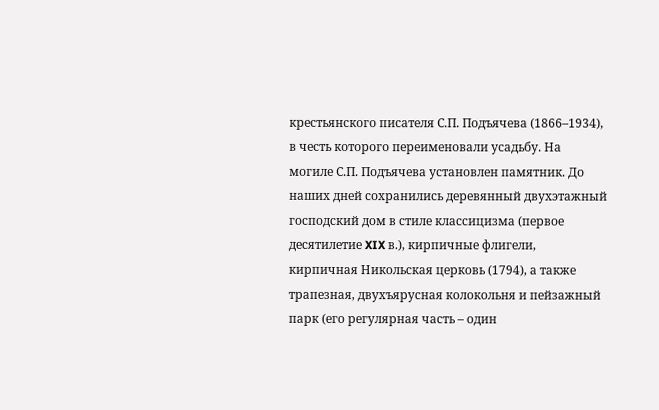крестьянского писателя С.П. Подъячева (1866–1934), в честь которого переименовали усадьбу. На могиле С.П. Подъячева установлен памятник. До наших дней сохранились деревянный двухэтажный господский дом в стиле классицизма (первое десятилетие XIX в.), кирпичные флигели, кирпичная Никольская церковь (1794), а также трапезная, двухъярусная колокольня и пейзажный парк (его регулярная часть – один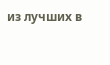из лучших в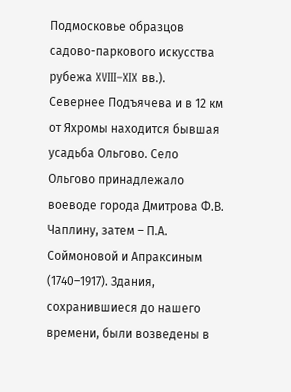Подмосковье образцов садово-паркового искусства рубежа XVIII–XIX вв.).
Севернее Подъячева и в 12 км от Яхромы находится бывшая усадьба Ольгово. Село Ольгово принадлежало воеводе города Дмитрова Ф.В. Чаплину, затем – П.А. Соймоновой и Апраксиным (1740–1917). Здания, сохранившиеся до нашего времени, были возведены в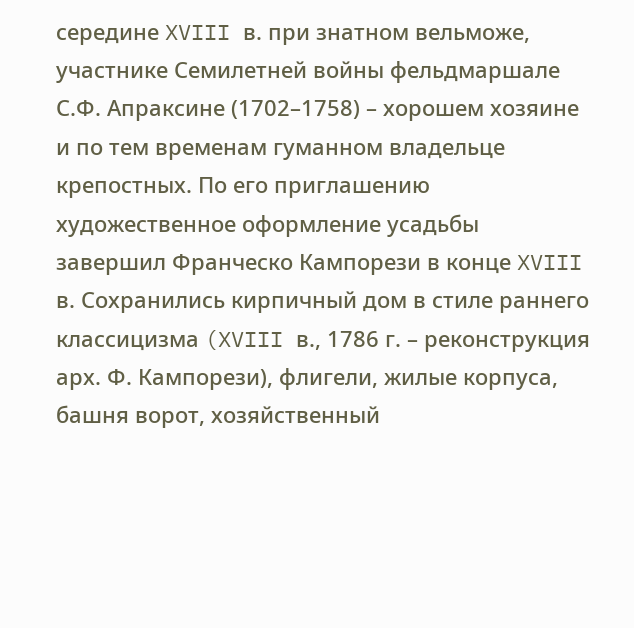середине XVIII в. при знатном вельможе, участнике Семилетней войны фельдмаршале С.Ф. Апраксине (1702–1758) – хорошем хозяине и по тем временам гуманном владельце крепостных. По его приглашению художественное оформление усадьбы завершил Франческо Кампорези в конце XVIII в. Сохранились кирпичный дом в стиле раннего классицизма (XVIII в., 1786 г. – реконструкция арх. Ф. Кампорези), флигели, жилые корпуса, башня ворот, хозяйственный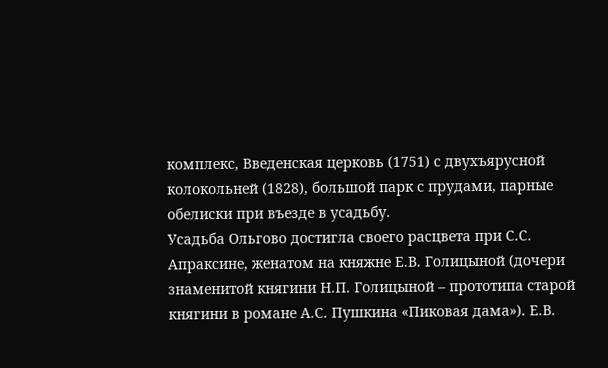комплекс, Введенская церковь (1751) с двухъярусной колокольней (1828), большой парк с прудами, парные обелиски при въезде в усадьбу.
Усадьба Ольгово достигла своего расцвета при С.С. Апраксине, женатом на княжне Е.В. Голицыной (дочери знаменитой княгини Н.П. Голицыной – прототипа старой княгини в романе А.С. Пушкина «Пиковая дама»). Е.В.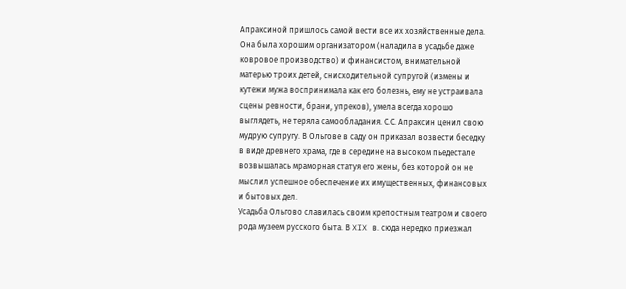Апраксиной пришлось самой вести все их хозяйственные дела. Она была хорошим организатором (наладила в усадьбе даже ковровое производство) и финансистом, внимательной матерью троих детей, снисходительной супругой (измены и кутежи мужа воспринимала как его болезнь, ему не устраивала сцены ревности, брани, упреков), умела всегда хорошо выглядеть, не теряла самообладания. С.С. Апраксин ценил свою мудрую супругу. В Ольгове в саду он приказал возвести беседку в виде древнего храма, где в середине на высоком пьедестале возвышалась мраморная статуя его жены, без которой он не мыслил успешное обеспечение их имущественных, финансовых и бытовых дел.
Усадьба Ольгово славилась своим крепостным театром и своего рода музеем русского быта. В XIX в. сюда нередко приезжал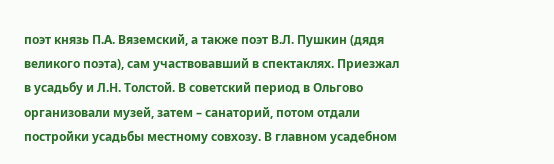поэт князь П.А. Вяземский, а также поэт В.Л. Пушкин (дядя великого поэта), сам участвовавший в спектаклях. Приезжал в усадьбу и Л.Н. Толстой. В советский период в Ольгово организовали музей, затем – санаторий, потом отдали постройки усадьбы местному совхозу. В главном усадебном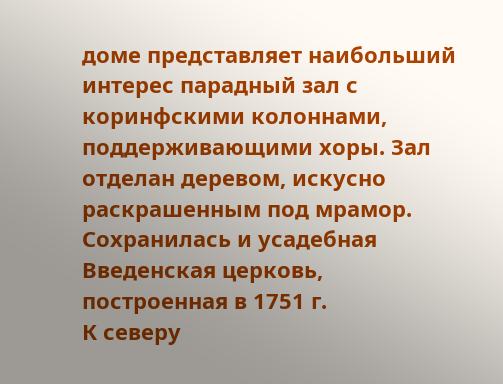доме представляет наибольший интерес парадный зал с коринфскими колоннами, поддерживающими хоры. Зал отделан деревом, искусно раскрашенным под мрамор. Сохранилась и усадебная Введенская церковь, построенная в 1751 г.
К северу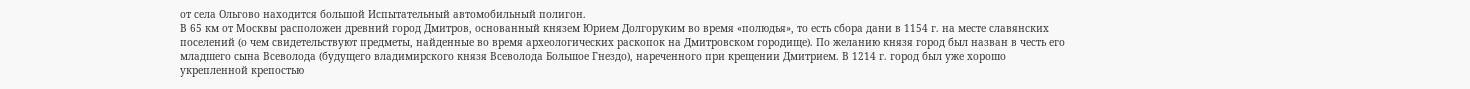от села Ольгово находится большой Испытательный автомобильный полигон.
В 65 км от Москвы расположен древний город Дмитров, основанный князем Юрием Долгоруким во время «полюдья», то есть сбора дани в 1154 г. на месте славянских поселений (о чем свидетельствуют предметы, найденные во время археологических раскопок на Дмитровском городище). По желанию князя город был назван в честь его младшего сына Всеволода (будущего владимирского князя Всеволода Большое Гнездо), нареченного при крещении Дмитрием. В 1214 г. город был уже хорошо укрепленной крепостью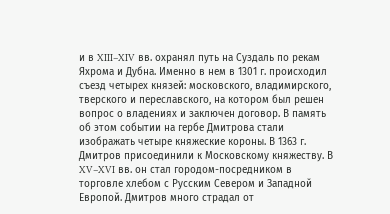и в XIII–XIV вв. охранял путь на Суздаль по рекам Яхрома и Дубна. Именно в нем в 1301 г. происходил съезд четырех князей: московского, владимирского, тверского и переславского, на котором был решен вопрос о владениях и заключен договор. В память об этом событии на гербе Дмитрова стали изображать четыре княжеские короны. В 1363 г. Дмитров присоединили к Московскому княжеству. В XV–XVI вв. он стал городом-посредником в торговле хлебом с Русским Севером и Западной Европой. Дмитров много страдал от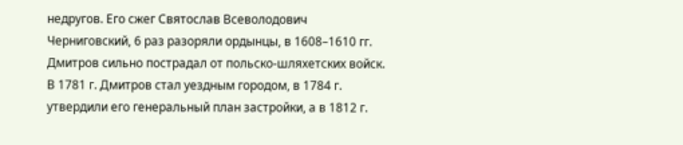недругов. Его сжег Святослав Всеволодович Черниговский, 6 раз разоряли ордынцы, в 1608–1610 гг. Дмитров сильно пострадал от польско-шляхетских войск. В 1781 г. Дмитров стал уездным городом, в 1784 г. утвердили его генеральный план застройки, а в 1812 г.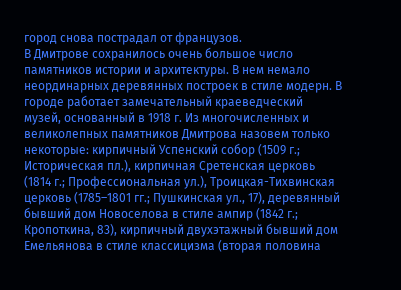город снова пострадал от французов.
В Дмитрове сохранилось очень большое число памятников истории и архитектуры. В нем немало неординарных деревянных построек в стиле модерн. В городе работает замечательный краеведческий музей, основанный в 1918 г. Из многочисленных и великолепных памятников Дмитрова назовем только некоторые: кирпичный Успенский собор (1509 г.; Историческая пл.), кирпичная Сретенская церковь (1814 г.; Профессиональная ул.), Троицкая-Тихвинская церковь (1785–1801 гг.; Пушкинская ул., 17), деревянный бывший дом Новоселова в стиле ампир (1842 г.; Кропоткина, 83), кирпичный двухэтажный бывший дом Емельянова в стиле классицизма (вторая половина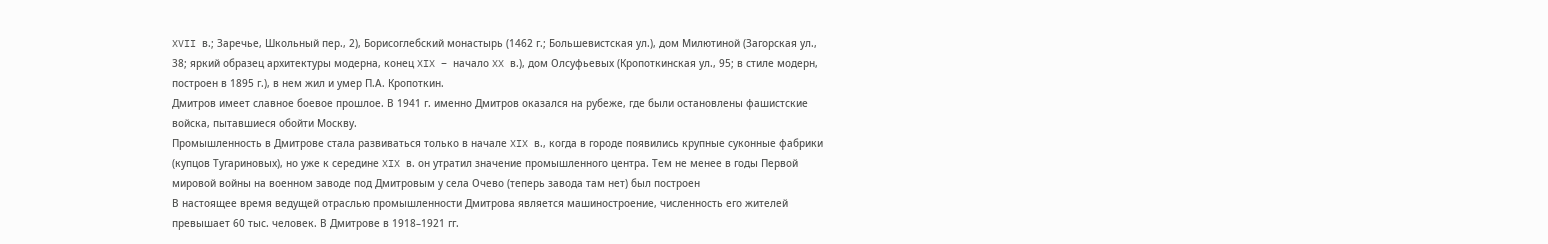XVII в.; Заречье, Школьный пер., 2), Борисоглебский монастырь (1462 г.; Большевистская ул.), дом Милютиной (Загорская ул., 38; яркий образец архитектуры модерна, конец XIX – начало XX в.), дом Олсуфьевых (Кропоткинская ул., 95; в стиле модерн, построен в 1895 г.), в нем жил и умер П.А. Кропоткин.
Дмитров имеет славное боевое прошлое. В 1941 г. именно Дмитров оказался на рубеже, где были остановлены фашистские войска, пытавшиеся обойти Москву.
Промышленность в Дмитрове стала развиваться только в начале XIX в., когда в городе появились крупные суконные фабрики (купцов Тугариновых), но уже к середине XIX в. он утратил значение промышленного центра. Тем не менее в годы Первой мировой войны на военном заводе под Дмитровым у села Очево (теперь завода там нет) был построен
В настоящее время ведущей отраслью промышленности Дмитрова является машиностроение, численность его жителей превышает 60 тыс. человек. В Дмитрове в 1918–1921 гг.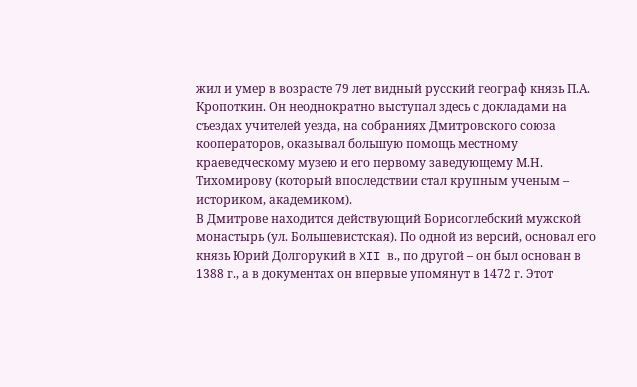жил и умер в возрасте 79 лет видный русский географ князь П.А. Кропоткин. Он неоднократно выступал здесь с докладами на съездах учителей уезда, на собраниях Дмитровского союза кооператоров, оказывал большую помощь местному краеведческому музею и его первому заведующему М.Н. Тихомирову (который впоследствии стал крупным ученым – историком, академиком).
В Дмитрове находится действующий Борисоглебский мужской монастырь (ул. Большевистская). По одной из версий, основал его князь Юрий Долгорукий в XII в., по другой – он был основан в 1388 г., а в документах он впервые упомянут в 1472 г. Этот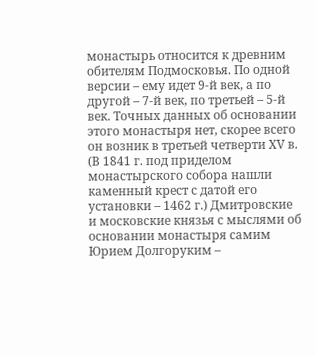монастырь относится к древним обителям Подмосковья. По одной версии – ему идет 9-й век, а по другой – 7-й век, по третьей – 5-й век. Точных данных об основании этого монастыря нет, скорее всего он возник в третьей четверти ХV в. (В 1841 г. под приделом монастырского собора нашли каменный крест с датой его установки – 1462 г.) Дмитровские и московские князья с мыслями об основании монастыря самим Юрием Долгоруким –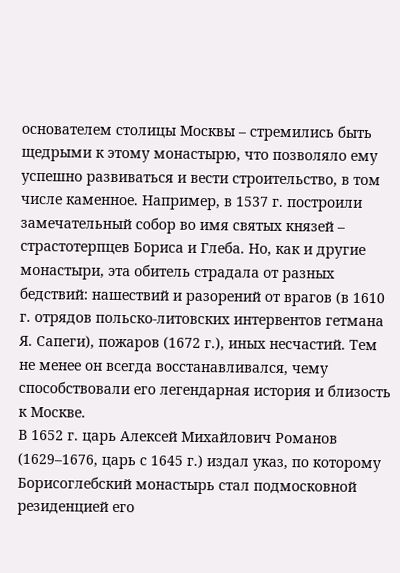основателем столицы Москвы – стремились быть щедрыми к этому монастырю, что позволяло ему успешно развиваться и вести строительство, в том числе каменное. Например, в 1537 г. построили замечательный собор во имя святых князей – страстотерпцев Бориса и Глеба. Но, как и другие монастыри, эта обитель страдала от разных бедствий: нашествий и разорений от врагов (в 1610 г. отрядов польско-литовских интервентов гетмана Я. Сапеги), пожаров (1672 г.), иных несчастий. Тем не менее он всегда восстанавливался, чему способствовали его легендарная история и близость к Москве.
В 1652 г. царь Алексей Михайлович Романов (1629–1676, царь с 1645 г.) издал указ, по которому Борисоглебский монастырь стал подмосковной резиденцией его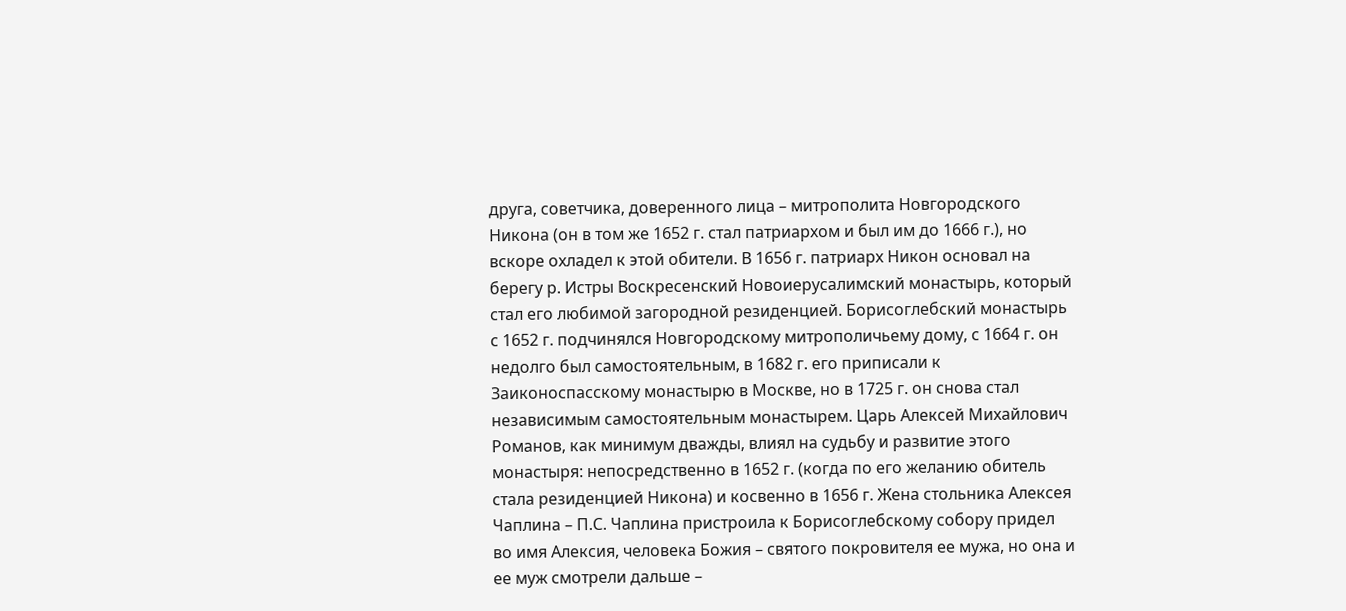друга, советчика, доверенного лица – митрополита Новгородского Никона (он в том же 1652 г. стал патриархом и был им до 1666 г.), но вскоре охладел к этой обители. В 1656 г. патриарх Никон основал на берегу р. Истры Воскресенский Новоиерусалимский монастырь, который стал его любимой загородной резиденцией. Борисоглебский монастырь с 1652 г. подчинялся Новгородскому митрополичьему дому, с 1664 г. он недолго был самостоятельным, в 1682 г. его приписали к Заиконоспасскому монастырю в Москве, но в 1725 г. он снова стал независимым самостоятельным монастырем. Царь Алексей Михайлович Романов, как минимум дважды, влиял на судьбу и развитие этого монастыря: непосредственно в 1652 г. (когда по его желанию обитель стала резиденцией Никона) и косвенно в 1656 г. Жена стольника Алексея Чаплина – П.С. Чаплина пристроила к Борисоглебскому собору придел во имя Алексия, человека Божия – святого покровителя ее мужа, но она и ее муж смотрели дальше –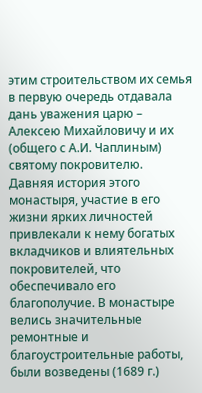этим строительством их семья в первую очередь отдавала дань уважения царю – Алексею Михайловичу и их (общего с А.И. Чаплиным) святому покровителю.
Давняя история этого монастыря, участие в его жизни ярких личностей привлекали к нему богатых вкладчиков и влиятельных покровителей, что обеспечивало его благополучие. В монастыре велись значительные ремонтные и благоустроительные работы, были возведены (1689 г.)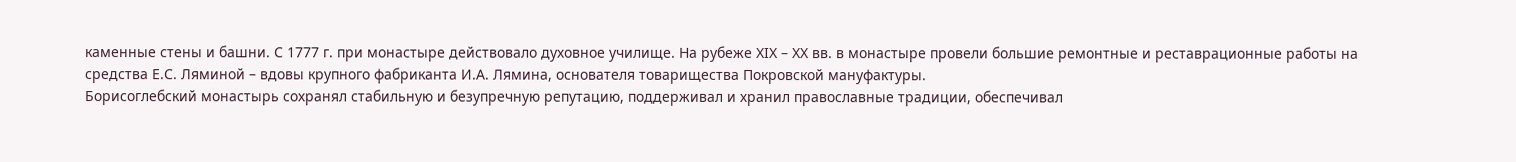каменные стены и башни. С 1777 г. при монастыре действовало духовное училище. На рубеже ХIХ – ХХ вв. в монастыре провели большие ремонтные и реставрационные работы на средства Е.С. Ляминой – вдовы крупного фабриканта И.А. Лямина, основателя товарищества Покровской мануфактуры.
Борисоглебский монастырь сохранял стабильную и безупречную репутацию, поддерживал и хранил православные традиции, обеспечивал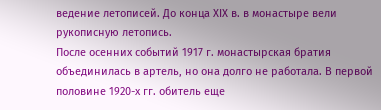ведение летописей. До конца ХIХ в. в монастыре вели рукописную летопись.
После осенних событий 1917 г. монастырская братия объединилась в артель, но она долго не работала. В первой половине 1920-х гг. обитель еще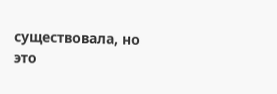существовала, но это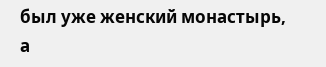был уже женский монастырь, а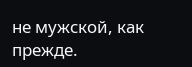не мужской, как прежде.